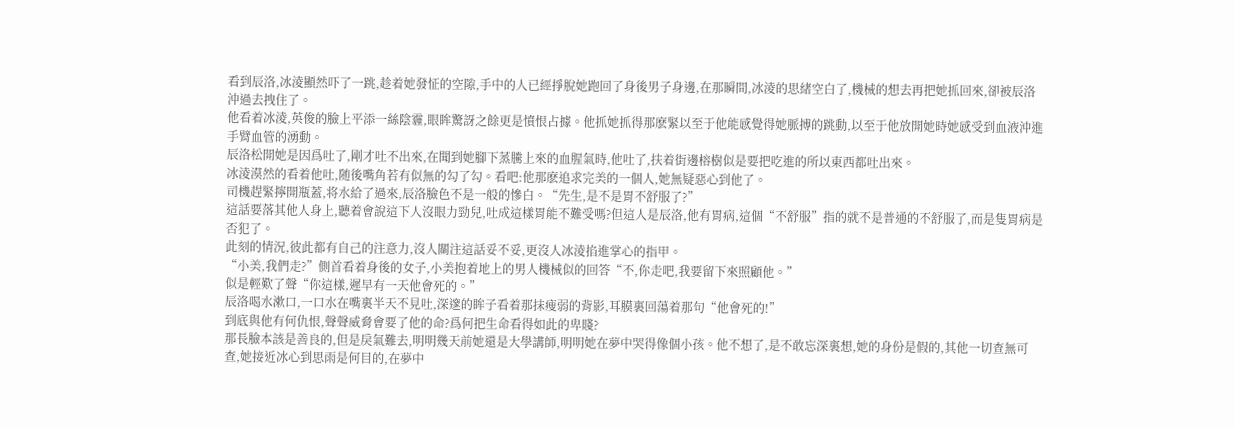看到辰洛,冰淩顯然吓了一跳,趁着她發怔的空隙,手中的人已經掙脫她跑回了身後男子身邊,在那瞬間,冰淩的思緒空白了,機械的想去再把她抓回來,卻被辰洛沖過去拽住了。
他看着冰淩,英俊的臉上平添一絲陰霾,眼眸驚訝之餘更是憤恨占據。他抓她抓得那麽緊以至于他能感覺得她脈搏的跳動,以至于他放開她時她感受到血液沖進手臂血管的湧動。
辰洛松開她是因爲吐了,剛才吐不出來,在聞到她腳下蒸騰上來的血腥氣時,他吐了,扶着街邊榕樹似是要把吃進的所以東西都吐出來。
冰淩漠然的看着他吐,随後嘴角若有似無的勾了勾。看吧:他那麽追求完美的一個人,她無疑惡心到他了。
司機趕緊擰開瓶蓋,将水給了過來,辰洛臉色不是一般的慘白。“先生,是不是胃不舒服了?”
這話要落其他人身上,聽着會說這下人沒眼力勁兒,吐成這樣胃能不難受嗎?但這人是辰洛,他有胃病,這個“不舒服”指的就不是普通的不舒服了,而是隻胃病是否犯了。
此刻的情況,彼此都有自己的注意力,沒人關注這話妥不妥,更沒人冰淩掐進掌心的指甲。
“小美,我們走?”側首看着身後的女子,小美抱着地上的男人機械似的回答“不,你走吧,我要留下來照顧他。”
似是輕歎了聲“你這樣,遲早有一天他會死的。”
辰洛喝水漱口,一口水在嘴裏半天不見吐,深邃的眸子看着那抹瘦弱的背影,耳膜裏回蕩着那句“他會死的!”
到底與他有何仇恨,聲聲威脅會要了他的命?爲何把生命看得如此的卑賤?
那長臉本該是善良的,但是戾氣難去,明明幾天前她還是大學講師,明明她在夢中哭得像個小孩。他不想了,是不敢忘深裏想,她的身份是假的,其他一切查無可查,她接近冰心到思雨是何目的,在夢中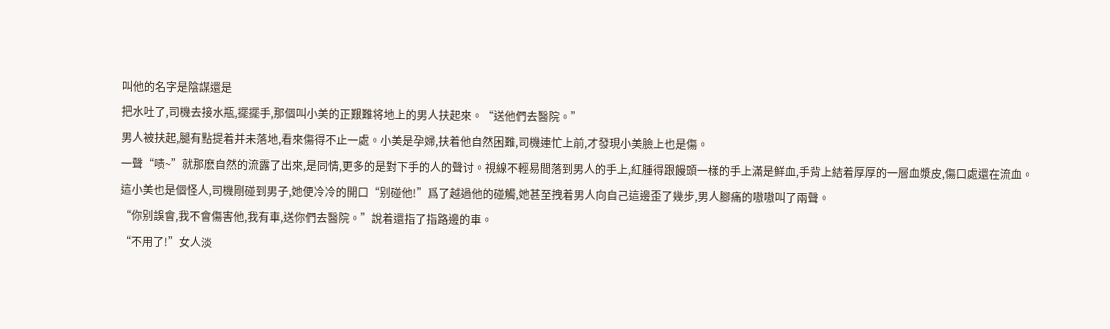叫他的名字是陰謀還是
把水吐了,司機去接水瓶,擺擺手,那個叫小美的正艱難将地上的男人扶起來。“送他們去醫院。”
男人被扶起,腿有點提着并未落地,看來傷得不止一處。小美是孕婦,扶着他自然困難,司機連忙上前,才發現小美臉上也是傷。
一聲“啧~”就那麽自然的流露了出來,是同情,更多的是對下手的人的聲讨。視線不輕易間落到男人的手上,紅腫得跟饅頭一樣的手上滿是鮮血,手背上結着厚厚的一層血漿皮,傷口處還在流血。
這小美也是個怪人,司機剛碰到男子,她便冷冷的開口“别碰他!”爲了越過他的碰觸,她甚至拽着男人向自己這邊歪了幾步,男人腳痛的嗷嗷叫了兩聲。
“你别誤會,我不會傷害他,我有車,送你們去醫院。”說着還指了指路邊的車。
“不用了!”女人淡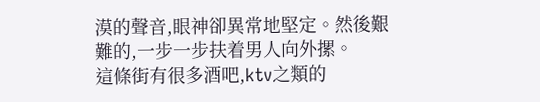漠的聲音,眼神卻異常地堅定。然後艱難的,一步一步扶着男人向外摞。
這條街有很多酒吧,ktv之類的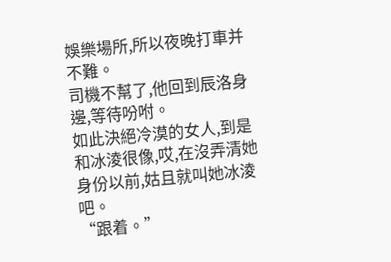娛樂場所,所以夜晚打車并不難。
司機不幫了,他回到辰洛身邊,等待吩咐。
如此決絕冷漠的女人,到是和冰淩很像,哎,在沒弄清她身份以前,姑且就叫她冰淩吧。
“跟着。”